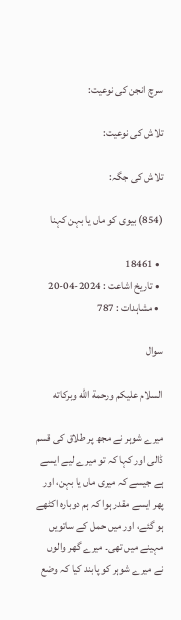سرچ انجن کی نوعیت:

تلاش کی نوعیت:

تلاش کی جگہ:

(854) بيوی کو ماں یا بہن کہنا

  • 18461
  • تاریخ اشاعت : 2024-04-20
  • مشاہدات : 787

سوال

السلام عليكم ورحمة الله وبركاته

میرے شوہر نے مجھ پر طلاق کی قسم ڈالی اور کہا کہ تو میرے لیے ایسے ہے جیسے کہ میری ماں یا بہن، اور پھر ایسے مقدر ہوا کہ ہم دوبارہ اکٹھے ہو گئے، اور میں حمل کے ساتویں مہینے میں تھی۔ میرے گھر والوں نے میرے شوہر کو پابند کیا کہ وضع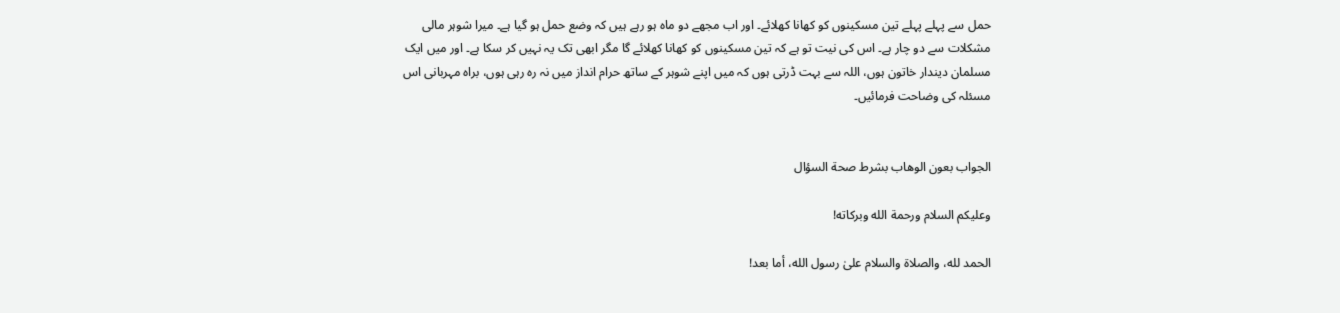حمل سے پہلے پہلے تین مسکینوں کو کھانا کھلائے۔ اور اب مجھے دو ماہ ہو رہے ہیں کہ وضع حمل ہو گیا ہے۔ میرا شوہر مالی مشکلات سے دو چار ہے۔ اس کی نیت تو ہے کہ تین مسکینوں کو کھانا کھلائے گا مگر ابھی تک یہ نہیں کر سکا ہے۔ اور میں ایک مسلمان دیندار خاتون ہوں، اللہ سے بہت ڈرتی ہوں کہ میں اپنے شوہر کے ساتھ حرام انداز میں نہ رہ رہی ہوں، براہ مہربانی اس مسئلہ کی وضاحت فرمائیں۔


الجواب بعون الوهاب بشرط صحة السؤال

وعلیکم السلام ورحمة الله وبرکاته!

الحمد لله، والصلاة والسلام علىٰ رسول الله، أما بعد!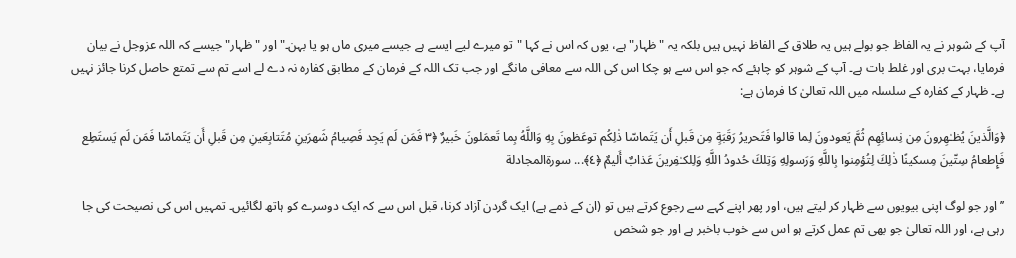آپ کے شوہر نے یہ الفاظ جو بولے ہیں یہ طلاق کے الفاظ نہیں ہیں بلکہ یہ "ظہار" ہے، یوں کہ اس نے کہا "تو میرے لیے ایسے ہے جیسے میری ماں ہو یا بہن۔" اور "ظہار" جیسے کہ اللہ عزوجل نے بیان فرمایا، بہت بری اور غلط بات ہے۔ آپ کے شوہر کو چاہئے کہ جو اس سے ہو چکا اس کی اللہ سے معافی مانگے اور جب تک اللہ کے فرمان کے مطابق کفارہ نہ دے لے اسے تم سے تمتع حاصل کرنا جائز نہیں ہے۔ ظہار کے کفارہ کے سلسلہ میں اللہ تعالیٰ کا فرمان ہے:

﴿وَالَّذينَ يُظـٰهِرونَ مِن نِسائِهِم ثُمَّ يَعودونَ لِما قالوا فَتَحريرُ رَقَبَةٍ مِن قَبلِ أَن يَتَماسّا ذ‌ٰلِكُم توعَظونَ بِهِ وَاللَّهُ بِما تَعمَلونَ خَبيرٌ ﴿٣ فَمَن لَم يَجِد فَصِيامُ شَهرَينِ مُتَتابِعَينِ مِن قَبلِ أَن يَتَماسّا فَمَن لَم يَستَطِع فَإِطعامُ سِتّينَ مِسكينًا ذ‌ٰلِكَ لِتُؤمِنوا بِاللَّهِ وَرَسولِهِ وَتِلكَ حُدودُ اللَّهِ وَلِلكـٰفِرينَ عَذابٌ أَليمٌ ﴿٤﴾... سورةالمجادلة

’’اور جو لوگ اپنی بیویوں سے ظہار کر لیتے ہیں، اور پھر اپنے کہے سے رجوع کرتے ہیں تو (ان کے ذمے ہے) ایک گردن آزاد کرنا، قبل اس سے کہ ایک دوسرے کو ہاتھ لگائیں۔ تمہیں اس کی نصیحت کی جا رہی ہے، اور اللہ تعالیٰ جو بھی تم عمل کرتے ہو اس سے خوب باخبر ہے اور جو شخص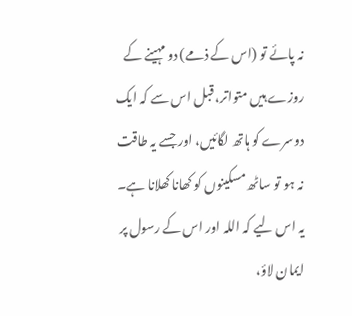نہ پائے تو (اس کے ذمے) دو مہینے کے روزے ہیں متواتر، قبل اس سے کہ ایک دوسرے کو ہاتھ لگائیں، اور جسے یہ طاقت نہ ہو تو ساٹھ مسکینوں کو کھانا کھلانا ہے۔ یہ اس لیے کہ اللہ اور اس کے رسول پر ایمان لاؤ،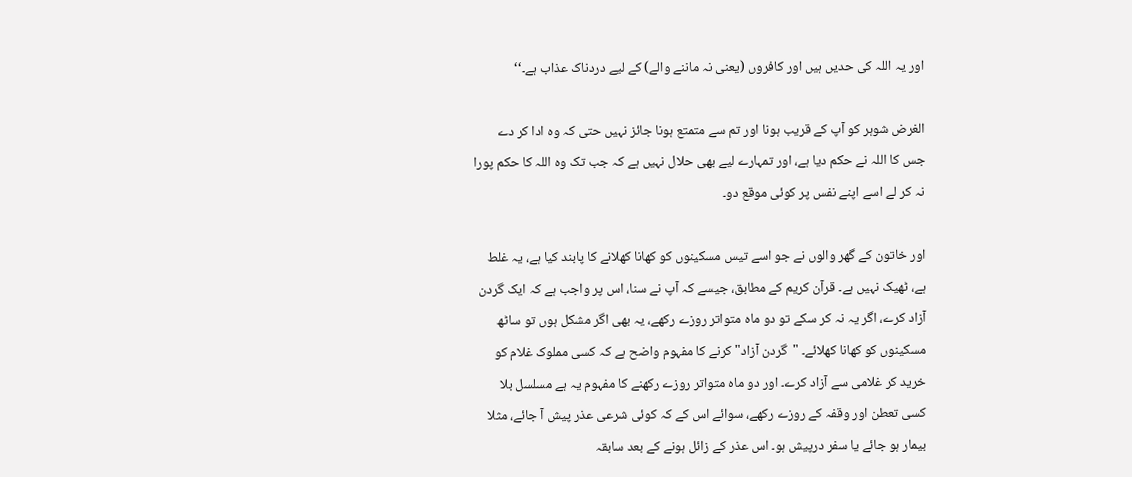اور یہ اللہ کی حدیں ہیں اور کافروں (یعنی نہ ماننے والے) کے لیے دردناک عذاب ہے۔‘‘

الغرض شوہر کو آپ کے قریب ہونا اور تم سے متمتع ہونا جائز نہیں حتی کہ وہ ادا کر دے جس کا اللہ نے حکم دیا ہے، اور تمہارے لیے بھی حلال نہیں ہے کہ جب تک وہ اللہ کا حکم پورا نہ کر لے اسے اپنے نفس پر کوئی موقع دو۔

اور خاتون کے گھر والوں نے جو اسے تیس مسکینوں کو کھانا کھلانے کا پابند کیا ہے، یہ غلط ہے، ٹھیک نہیں ہے۔ قرآن کریم کے مطابق، جیسے کہ آپ نے سنا، اس پر واجب ہے کہ ایک گردن آزاد کرے، اگر یہ نہ کر سکے تو دو ماہ متواتر روزے رکھے، یہ بھی اگر مشکل ہوں تو ساٹھ مسکینوں کو کھانا کھلائے۔ "گردن آزاد" کرنے کا مفہوم واضح ہے کہ کسی مملوک غلام کو خرید کر غلامی سے آزاد کرے۔ اور دو ماہ متواتر روزے رکھنے کا مفہوم یہ ہے مسلسل بلا کسی تعطن اور وقفہ کے روزے رکھے، سوائے اس کے کہ کوئی شرعی عذر پیش آ جائے، مثلا بیمار ہو جائے یا سفر درپیش ہو۔ اس عذر کے زائل ہونے کے بعد سابقہ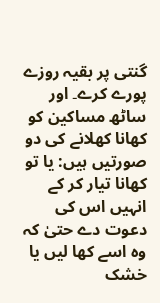گنتی پر بقیہ روزے پورے کرے۔ اور ساٹھ مساکین کو کھانا کھلانے کی دو صورتیں ہیں: یا تو کھانا تیار کر کے انہیں اس کی دعوت دے حتیٰ کہ وہ اسے کھا لیں یا خشک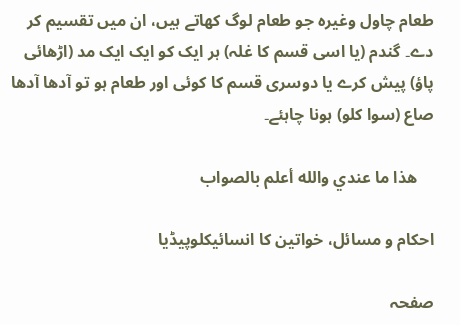طعام چاول وغیرہ جو طعام لوگ کھاتے ہیں، ان میں تقسیم کر دے۔ گندم (یا اسی قسم کا غلہ) ہر ایک کو ایک ایک مد (اڑھائی پاؤ) پیش کرے یا دوسری قسم کا کوئی اور طعام ہو تو آدھا آدھا صاع (سوا کلو) ہونا چاہئے۔

    ھذا ما عندي والله أعلم بالصواب

احکام و مسائل، خواتین کا انسائیکلوپیڈیا

صفحہ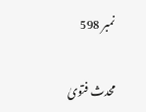نمبر 598

محدث فتویٰ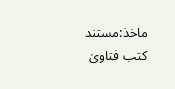ماخذ:مستند کتب فتاویٰ